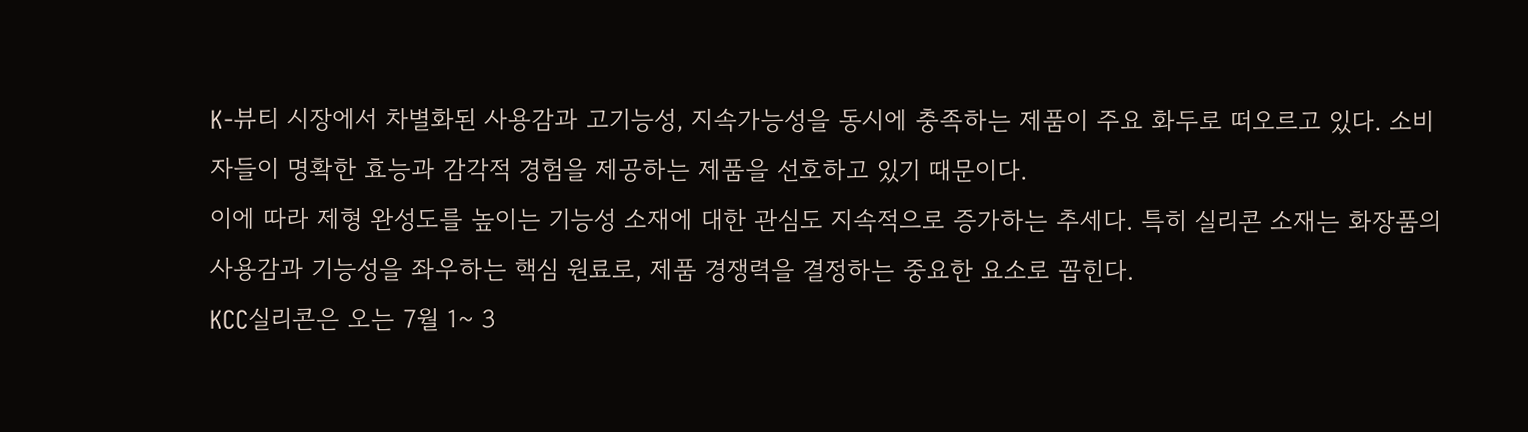K-뷰티 시장에서 차별화된 사용감과 고기능성, 지속가능성을 동시에 충족하는 제품이 주요 화두로 떠오르고 있다. 소비자들이 명확한 효능과 감각적 경험을 제공하는 제품을 선호하고 있기 때문이다.
이에 따라 제형 완성도를 높이는 기능성 소재에 대한 관심도 지속적으로 증가하는 추세다. 특히 실리콘 소재는 화장품의 사용감과 기능성을 좌우하는 핵심 원료로, 제품 경쟁력을 결정하는 중요한 요소로 꼽힌다.
KCC실리콘은 오는 7월 1~ 3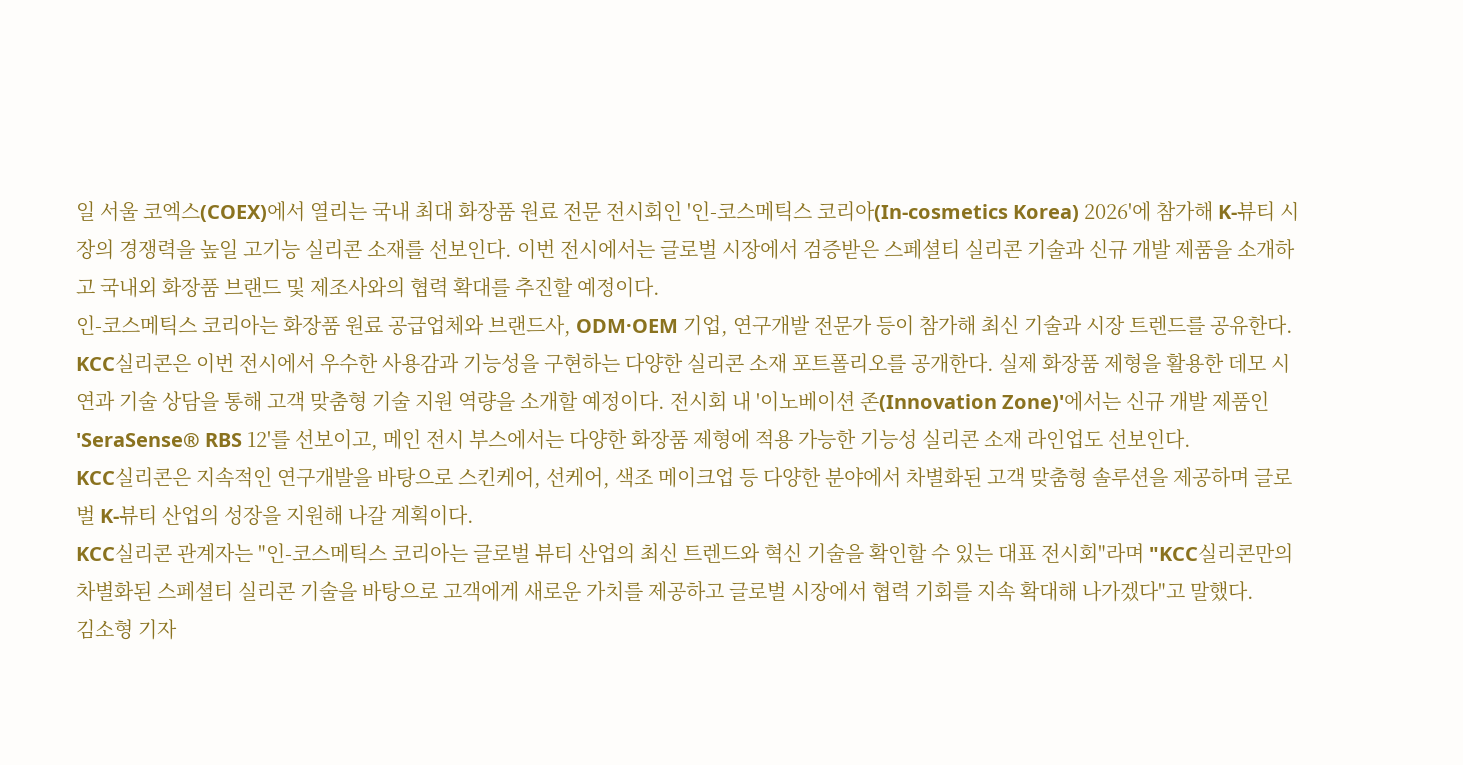일 서울 코엑스(COEX)에서 열리는 국내 최대 화장품 원료 전문 전시회인 '인-코스메틱스 코리아(In-cosmetics Korea) 2026'에 참가해 K-뷰티 시장의 경쟁력을 높일 고기능 실리콘 소재를 선보인다. 이번 전시에서는 글로벌 시장에서 검증받은 스페셜티 실리콘 기술과 신규 개발 제품을 소개하고 국내외 화장품 브랜드 및 제조사와의 협력 확대를 추진할 예정이다.
인-코스메틱스 코리아는 화장품 원료 공급업체와 브랜드사, ODM·OEM 기업, 연구개발 전문가 등이 참가해 최신 기술과 시장 트렌드를 공유한다.
KCC실리콘은 이번 전시에서 우수한 사용감과 기능성을 구현하는 다양한 실리콘 소재 포트폴리오를 공개한다. 실제 화장품 제형을 활용한 데모 시연과 기술 상담을 통해 고객 맞춤형 기술 지원 역량을 소개할 예정이다. 전시회 내 '이노베이션 존(Innovation Zone)'에서는 신규 개발 제품인 'SeraSense® RBS 12'를 선보이고, 메인 전시 부스에서는 다양한 화장품 제형에 적용 가능한 기능성 실리콘 소재 라인업도 선보인다.
KCC실리콘은 지속적인 연구개발을 바탕으로 스킨케어, 선케어, 색조 메이크업 등 다양한 분야에서 차별화된 고객 맞춤형 솔루션을 제공하며 글로벌 K-뷰티 산업의 성장을 지원해 나갈 계획이다.
KCC실리콘 관계자는 "인-코스메틱스 코리아는 글로벌 뷰티 산업의 최신 트렌드와 혁신 기술을 확인할 수 있는 대표 전시회"라며 "KCC실리콘만의 차별화된 스페셜티 실리콘 기술을 바탕으로 고객에게 새로운 가치를 제공하고 글로벌 시장에서 협력 기회를 지속 확대해 나가겠다"고 말했다.
김소형 기자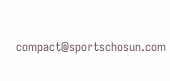compact@sportschosun.com